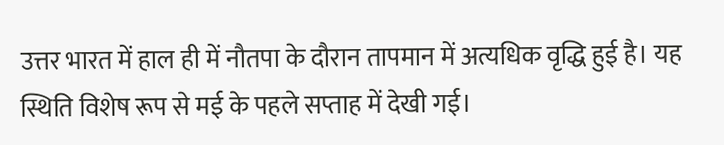उत्तर भारत में हाल ही में नौतपा के दौरान तापमान में अत्यधिक वृद्धि हुई है। यह स्थिति विशेष रूप से मई के पहले सप्ताह में देखी गई।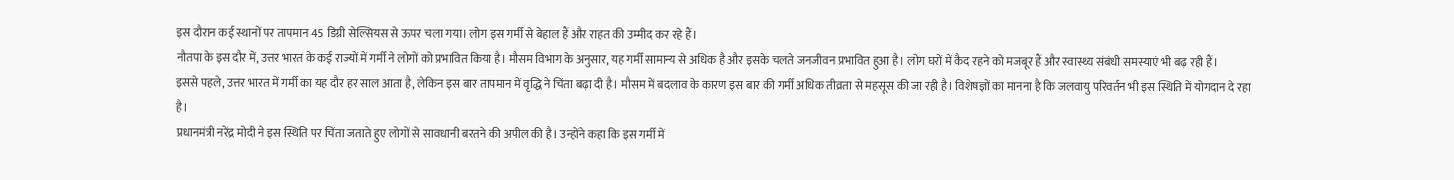इस दौरान कई स्थानों पर तापमान 45 डिग्री सेल्सियस से ऊपर चला गया। लोग इस गर्मी से बेहाल हैं और राहत की उम्मीद कर रहे हैं।
नौतपा के इस दौर में, उत्तर भारत के कई राज्यों में गर्मी ने लोगों को प्रभावित किया है। मौसम विभाग के अनुसार, यह गर्मी सामान्य से अधिक है और इसके चलते जनजीवन प्रभावित हुआ है। लोग घरों में कैद रहने को मजबूर हैं और स्वास्थ्य संबंधी समस्याएं भी बढ़ रही हैं।
इससे पहले, उत्तर भारत में गर्मी का यह दौर हर साल आता है, लेकिन इस बार तापमान में वृद्धि ने चिंता बढ़ा दी है। मौसम में बदलाव के कारण इस बार की गर्मी अधिक तीव्रता से महसूस की जा रही है। विशेषज्ञों का मानना है कि जलवायु परिवर्तन भी इस स्थिति में योगदान दे रहा है।
प्रधानमंत्री नरेंद्र मोदी ने इस स्थिति पर चिंता जताते हुए लोगों से सावधानी बरतने की अपील की है। उन्होंने कहा कि इस गर्मी में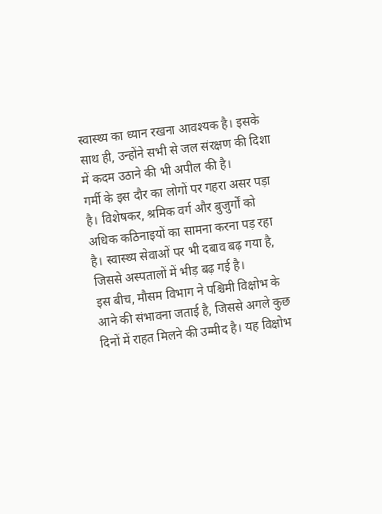स्वास्थ्य का ध्यान रखना आवश्यक है। इसके साथ ही, उन्होंने सभी से जल संरक्षण की दिशा में कदम उठाने की भी अपील की है।
गर्मी के इस दौर का लोगों पर गहरा असर पड़ा है। विशेषकर, श्रमिक वर्ग और बुजुर्गों को अधिक कठिनाइयों का सामना करना पड़ रहा है। स्वास्थ्य सेवाओं पर भी दबाव बढ़ गया है, जिससे अस्पतालों में भीड़ बढ़ गई है।
इस बीच, मौसम विभाग ने पश्चिमी विक्षोभ के आने की संभावना जताई है, जिससे अगले कुछ दिनों में राहत मिलने की उम्मीद है। यह विक्षोभ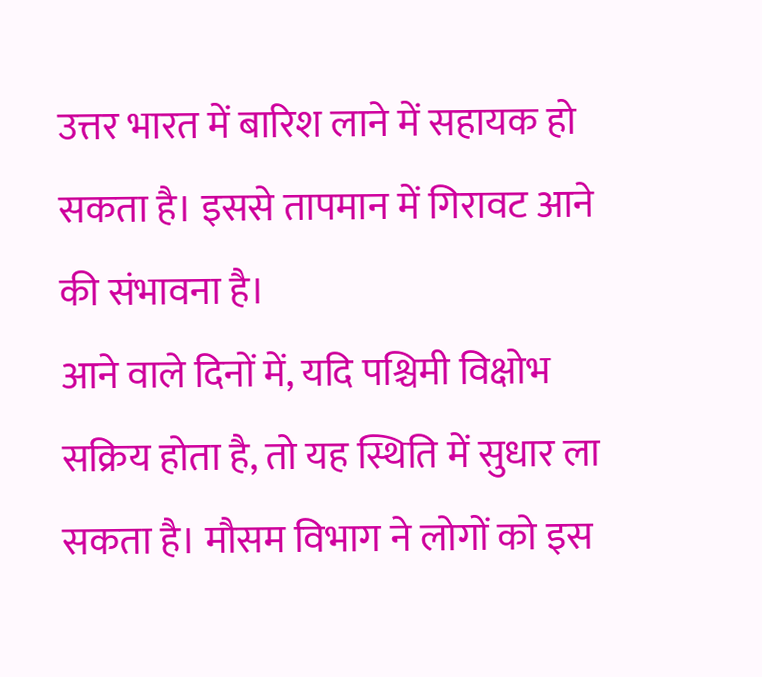उत्तर भारत में बारिश लाने में सहायक हो सकता है। इससे तापमान में गिरावट आने की संभावना है।
आने वाले दिनों में, यदि पश्चिमी विक्षोभ सक्रिय होता है, तो यह स्थिति में सुधार ला सकता है। मौसम विभाग ने लोगों को इस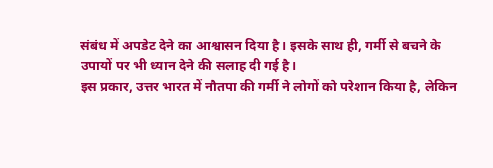संबंध में अपडेट देने का आश्वासन दिया है। इसके साथ ही, गर्मी से बचने के उपायों पर भी ध्यान देने की सलाह दी गई है।
इस प्रकार, उत्तर भारत में नौतपा की गर्मी ने लोगों को परेशान किया है, लेकिन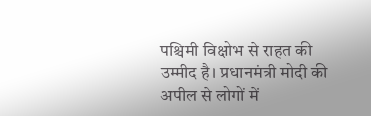पश्चिमी विक्षोभ से राहत की उम्मीद है। प्रधानमंत्री मोदी की अपील से लोगों में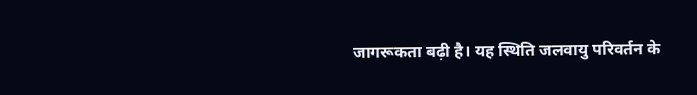जागरूकता बढ़ी है। यह स्थिति जलवायु परिवर्तन के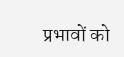प्रभावों को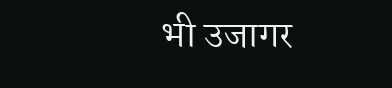भी उजागर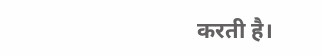करती है।